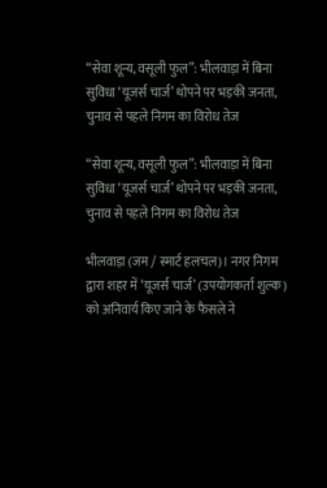“सेवा शून्य, वसूली फुल”: भीलवाड़ा में बिना सुविधा ‘यूजर्स चार्ज’ थोपने पर भड़की जनता, चुनाव से पहले निगम का विरोध तेज

“सेवा शून्य, वसूली फुल”: भीलवाड़ा में बिना सुविधा ‘यूजर्स चार्ज’ थोपने पर भड़की जनता, चुनाव से पहले निगम का विरोध तेज

भीलवाड़ा (जम / स्मार्ट हलचल)। नगर निगम द्वारा शहर में ‘यूजर्स चार्ज’ (उपयोगकर्ता शुल्क) को अनिवार्य किए जाने के फैसले ने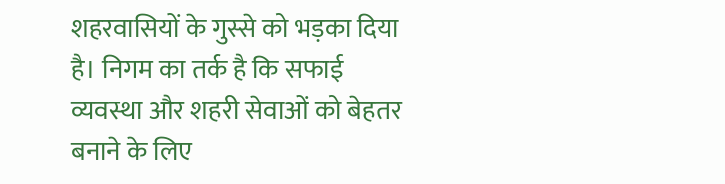शहरवासियों के गुस्से को भड़का दिया है। निगम का तर्क है कि सफाई व्यवस्था और शहरी सेवाओं को बेहतर बनाने के लिए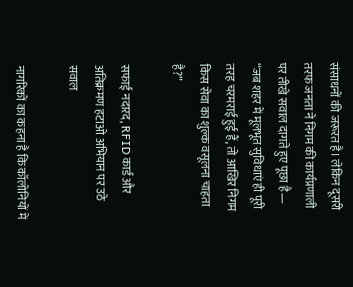संसाधनों की जरूरत है। लेकिन दूसरी तरफ जनता ने निगम की कार्यप्रणाली पर तीखे सवाल दागते हुए पूछा है— “जब शहर में मूलभूत सुविधाएं ही पूरी तरह चरमराई हुई हैं, तो आखिर निगम किस सेवा का शुल्क वसूलना चाहता है?”

सफाई नदारद, RFID कार्ड और अतिक्रमण हटाओ अभियान पर उठे सवाल

नागरिकों का कहना है कि कॉलोनियों में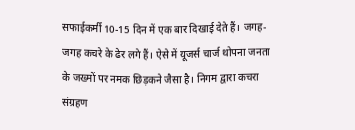सफाईकर्मी 10-15 दिन में एक बार दिखाई देते हैं। जगह-जगह कचरे के ढेर लगे हैं। ऐसे में यूजर्स चार्ज थोपना जनता के जख्मों पर नमक छिड़कने जैसा है। निगम द्वारा कचरा संग्रहण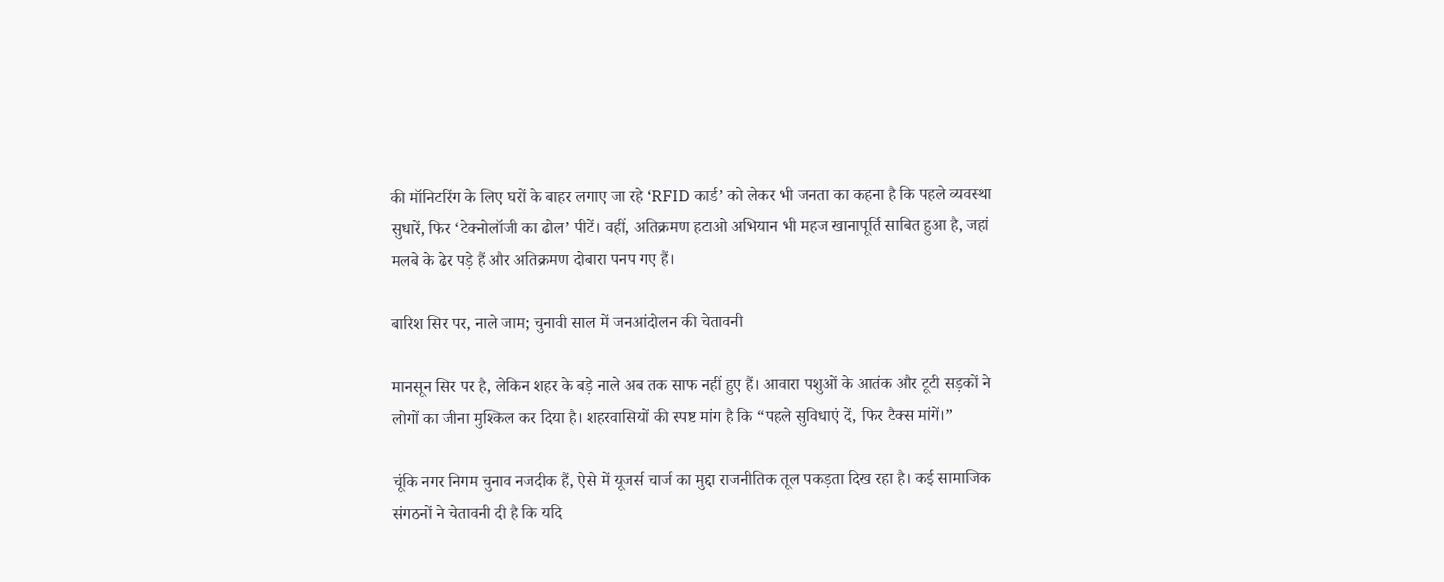की मॉनिटरिंग के लिए घरों के बाहर लगाए जा रहे ‘RFID कार्ड’ को लेकर भी जनता का कहना है कि पहले व्यवस्था सुधारें, फिर ‘टेक्नोलॉजी का ढोल’ पीटें। वहीं, अतिक्रमण हटाओ अभियान भी महज खानापूर्ति साबित हुआ है, जहां मलबे के ढेर पड़े हैं और अतिक्रमण दोबारा पनप गए हैं।

बारिश सिर पर, नाले जाम; चुनावी साल में जनआंदोलन की चेतावनी

मानसून सिर पर है, लेकिन शहर के बड़े नाले अब तक साफ नहीं हुए हैं। आवारा पशुओं के आतंक और टूटी सड़कों ने लोगों का जीना मुश्किल कर दिया है। शहरवासियों की स्पष्ट मांग है कि “पहले सुविधाएं दें, फिर टैक्स मांगें।”

चूंकि नगर निगम चुनाव नजदीक हैं, ऐसे में यूजर्स चार्ज का मुद्दा राजनीतिक तूल पकड़ता दिख रहा है। कई सामाजिक संगठनों ने चेतावनी दी है कि यदि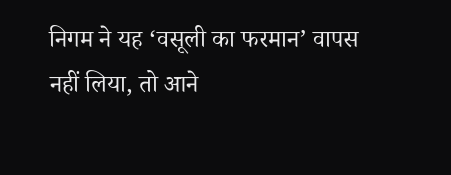निगम ने यह ‘वसूली का फरमान’ वापस नहीं लिया, तो आने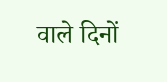वाले दिनों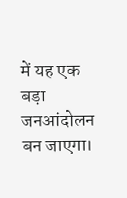में यह एक बड़ा जनआंदोलन बन जाएगा।